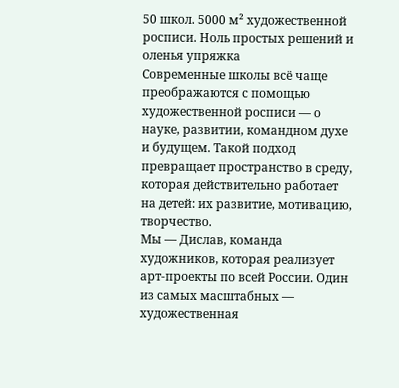50 школ. 5000 м² художественной росписи. Ноль простых решений и оленья упряжка
Современные школы всё чаще преображаются с помощью художественной росписи — о науке, развитии, командном духе и будущем. Такой подход превращает пространство в среду, которая действительно работает на детей: их развитие, мотивацию, творчество.
Мы — Дислав, команда художников, которая реализует арт-проекты по всей России. Один из самых масштабных — художественная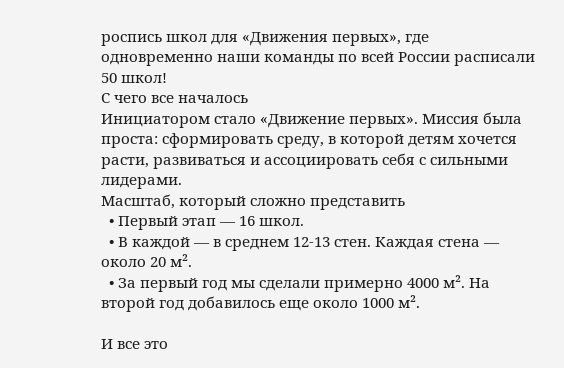роспись школ для «Движения первых», где одновременно наши команды по всей России расписали 50 школ!
С чего все началось
Инициатором стало «Движение первых». Миссия была проста: сформировать среду, в которой детям хочется расти, развиваться и ассоциировать себя с сильными лидерами.
Масштаб, который сложно представить
  • Первый этап — 16 школ.
  • В каждой — в среднем 12-13 стен. Каждая стена — около 20 м².
  • За первый год мы сделали примерно 4000 м². На второй год добавилось еще около 1000 м².

И все это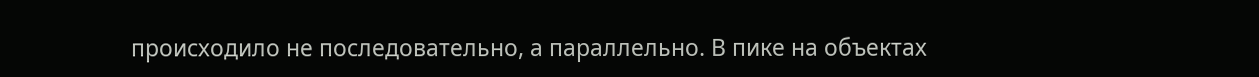происходило не последовательно, а параллельно. В пике на объектах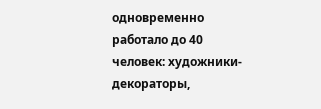одновременно работало до 40 человек: художники-декораторы,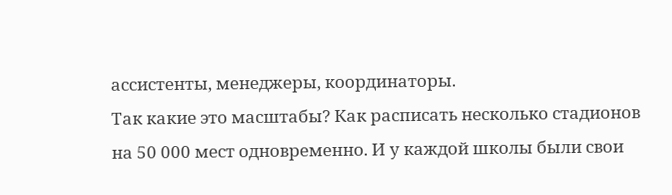ассистенты, менеджеры, координаторы.
Так какие это масштабы? Как расписать несколько стадионов на 50 000 мест одновременно. И у каждой школы были свои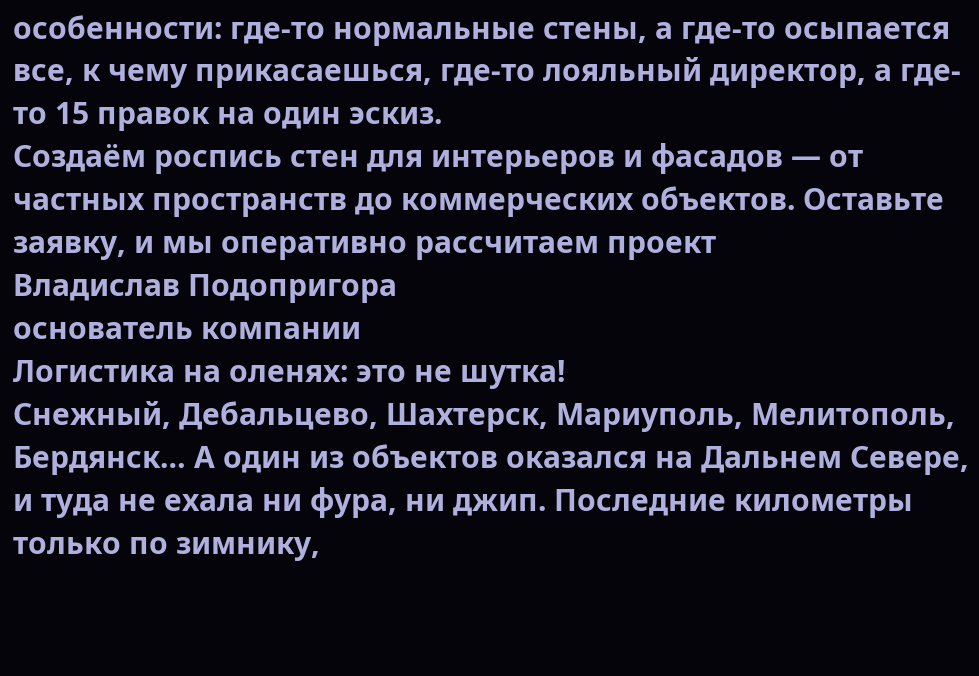особенности: где-то нормальные стены, а где-то осыпается все, к чему прикасаешься, где-то лояльный директор, а где-то 15 правок на один эскиз.
Создаём роспись стен для интерьеров и фасадов — от частных пространств до коммерческих объектов. Оставьте заявку, и мы оперативно рассчитаем проект
Владислав Подопригора
основатель компании
Логистика на оленях: это не шутка!
Снежный, Дебальцево, Шахтерск, Мариуполь, Мелитополь, Бердянск… А один из объектов оказался на Дальнем Севере, и туда не ехала ни фура, ни джип. Последние километры только по зимнику,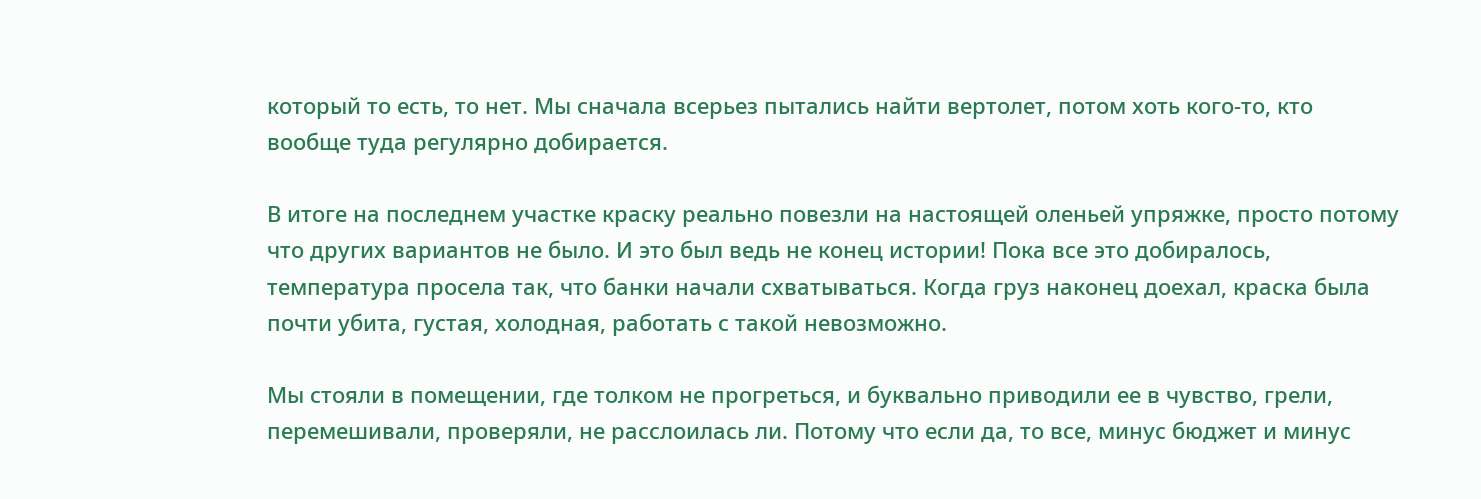который то есть, то нет. Мы сначала всерьез пытались найти вертолет, потом хоть кого-то, кто вообще туда регулярно добирается.

В итоге на последнем участке краску реально повезли на настоящей оленьей упряжке, просто потому что других вариантов не было. И это был ведь не конец истории! Пока все это добиралось, температура просела так, что банки начали схватываться. Когда груз наконец доехал, краска была почти убита, густая, холодная, работать с такой невозможно.

Мы стояли в помещении, где толком не прогреться, и буквально приводили ее в чувство, грели, перемешивали, проверяли, не расслоилась ли. Потому что если да, то все, минус бюджет и минус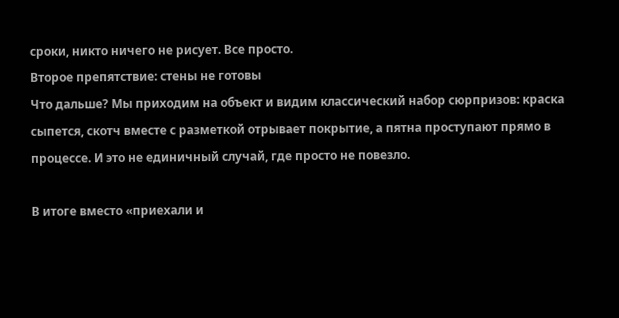сроки, никто ничего не рисует. Все просто.
Второе препятствие: стены не готовы
Что дальше? Мы приходим на объект и видим классический набор сюрпризов: краска сыпется, скотч вместе с разметкой отрывает покрытие, а пятна проступают прямо в процессе. И это не единичный случай, где просто не повезло.

В итоге вместо «приехали и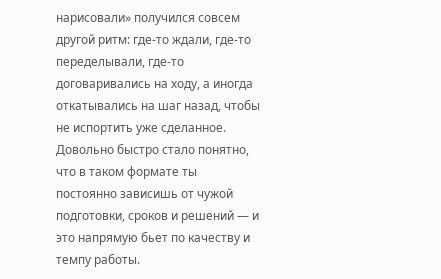нарисовали» получился совсем другой ритм: где-то ждали, где-то переделывали, где-то договаривались на ходу, а иногда откатывались на шаг назад, чтобы не испортить уже сделанное. Довольно быстро стало понятно, что в таком формате ты постоянно зависишь от чужой подготовки, сроков и решений — и это напрямую бьет по качеству и темпу работы.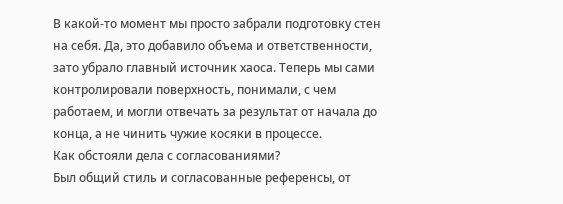В какой-то момент мы просто забрали подготовку стен на себя. Да, это добавило объема и ответственности, зато убрало главный источник хаоса. Теперь мы сами контролировали поверхность, понимали, с чем работаем, и могли отвечать за результат от начала до конца, а не чинить чужие косяки в процессе.
Как обстояли дела с согласованиями?
Был общий стиль и согласованные референсы, от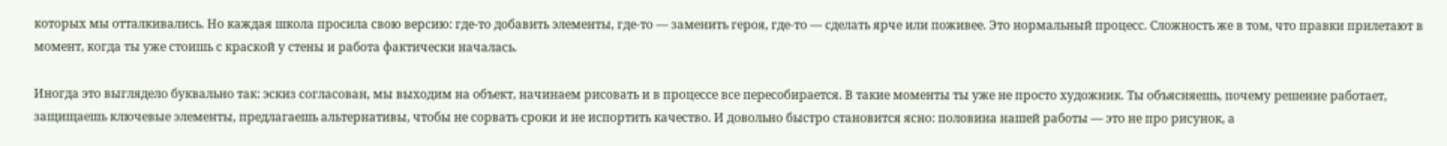которых мы отталкивались. Но каждая школа просила свою версию: где-то добавить элементы, где-то — заменить героя, где-то — сделать ярче или поживее. Это нормальный процесс. Сложность же в том, что правки прилетают в момент, когда ты уже стоишь с краской у стены и работа фактически началась.

Иногда это выглядело буквально так: эскиз согласован, мы выходим на объект, начинаем рисовать и в процессе все пересобирается. В такие моменты ты уже не просто художник. Ты объясняешь, почему решение работает, защищаешь ключевые элементы, предлагаешь альтернативы, чтобы не сорвать сроки и не испортить качество. И довольно быстро становится ясно: половина нашей работы — это не про рисунок, а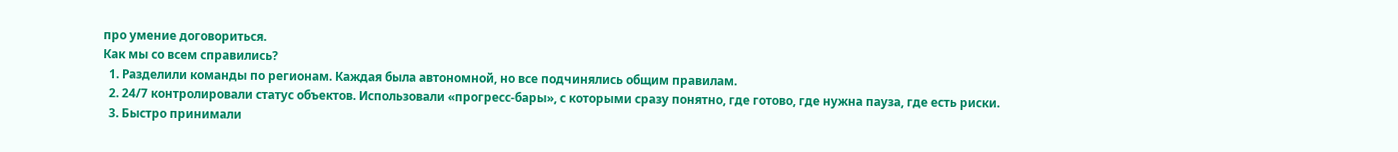про умение договориться.
Как мы со всем справились?
  1. Разделили команды по регионам. Каждая была автономной, но все подчинялись общим правилам.
  2. 24/7 контролировали статус объектов. Использовали «прогресс-бары», с которыми сразу понятно, где готово, где нужна пауза, где есть риски.
  3. Быстро принимали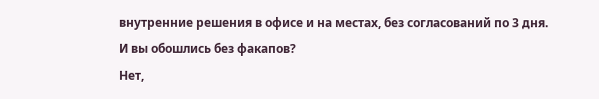внутренние решения в офисе и на местах, без согласований по 3 дня.
И вы обошлись без факапов?
Нет,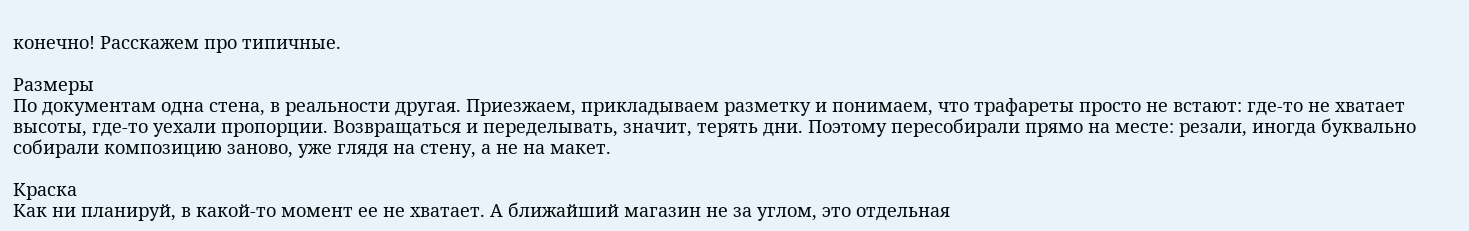конечно! Расскажем про типичные.

Размеры
По документам одна стена, в реальности другая. Приезжаем, прикладываем разметку и понимаем, что трафареты просто не встают: где-то не хватает высоты, где-то уехали пропорции. Возвращаться и переделывать, значит, терять дни. Поэтому пересобирали прямо на месте: резали, иногда буквально собирали композицию заново, уже глядя на стену, а не на макет.

Краска
Как ни планируй, в какой-то момент ее не хватает. А ближайший магазин не за углом, это отдельная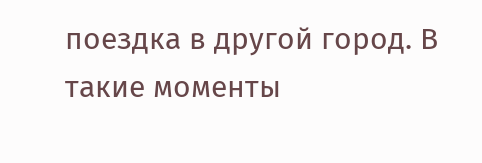поездка в другой город. В такие моменты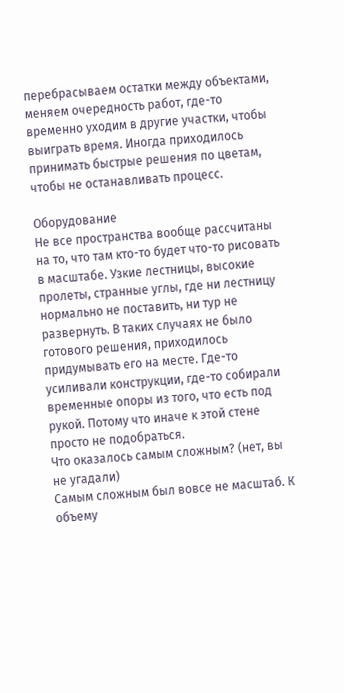перебрасываем остатки между объектами, меняем очередность работ, где-то временно уходим в другие участки, чтобы выиграть время. Иногда приходилось принимать быстрые решения по цветам, чтобы не останавливать процесс.

Оборудование
Не все пространства вообще рассчитаны на то, что там кто-то будет что-то рисовать в масштабе. Узкие лестницы, высокие пролеты, странные углы, где ни лестницу нормально не поставить, ни тур не развернуть. В таких случаях не было готового решения, приходилось придумывать его на месте. Где-то усиливали конструкции, где-то собирали временные опоры из того, что есть под рукой. Потому что иначе к этой стене просто не подобраться.
Что оказалось самым сложным? (нет, вы не угадали)
Самым сложным был вовсе не масштаб. К объему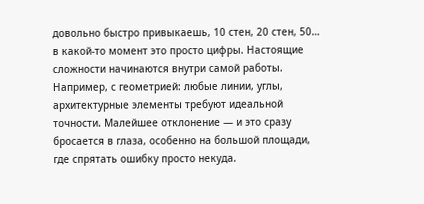довольно быстро привыкаешь, 10 стен, 20 стен, 50… в какой-то момент это просто цифры. Настоящие сложности начинаются внутри самой работы. Например, с геометрией: любые линии, углы, архитектурные элементы требуют идеальной точности. Малейшее отклонение — и это сразу бросается в глаза, особенно на большой площади, где спрятать ошибку просто некуда.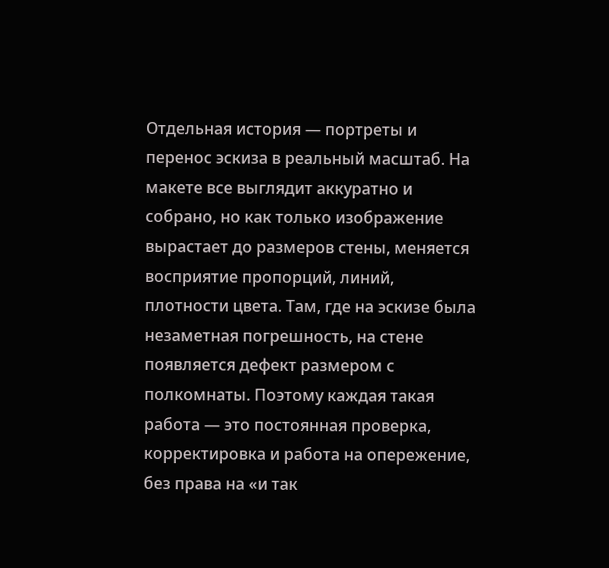Отдельная история — портреты и перенос эскиза в реальный масштаб. На макете все выглядит аккуратно и собрано, но как только изображение вырастает до размеров стены, меняется восприятие пропорций, линий, плотности цвета. Там, где на эскизе была незаметная погрешность, на стене появляется дефект размером с полкомнаты. Поэтому каждая такая работа — это постоянная проверка, корректировка и работа на опережение, без права на «и так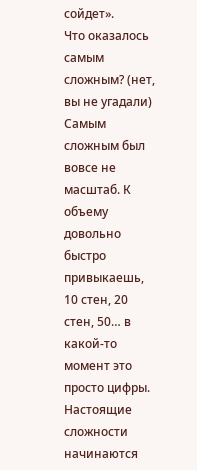сойдет».
Что оказалось самым сложным? (нет, вы не угадали)
Самым сложным был вовсе не масштаб. К объему довольно быстро привыкаешь, 10 стен, 20 стен, 50… в какой-то момент это просто цифры. Настоящие сложности начинаются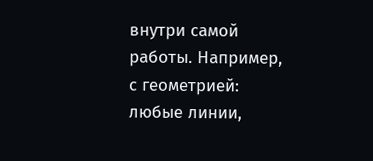внутри самой работы. Например, с геометрией: любые линии,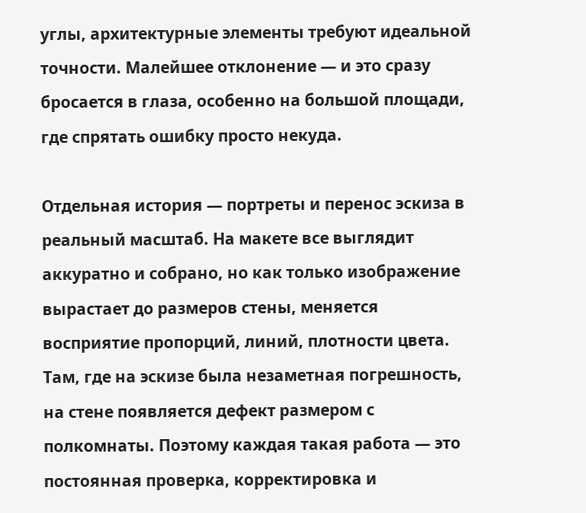углы, архитектурные элементы требуют идеальной точности. Малейшее отклонение — и это сразу бросается в глаза, особенно на большой площади, где спрятать ошибку просто некуда.

Отдельная история — портреты и перенос эскиза в реальный масштаб. На макете все выглядит аккуратно и собрано, но как только изображение вырастает до размеров стены, меняется восприятие пропорций, линий, плотности цвета. Там, где на эскизе была незаметная погрешность, на стене появляется дефект размером с полкомнаты. Поэтому каждая такая работа — это постоянная проверка, корректировка и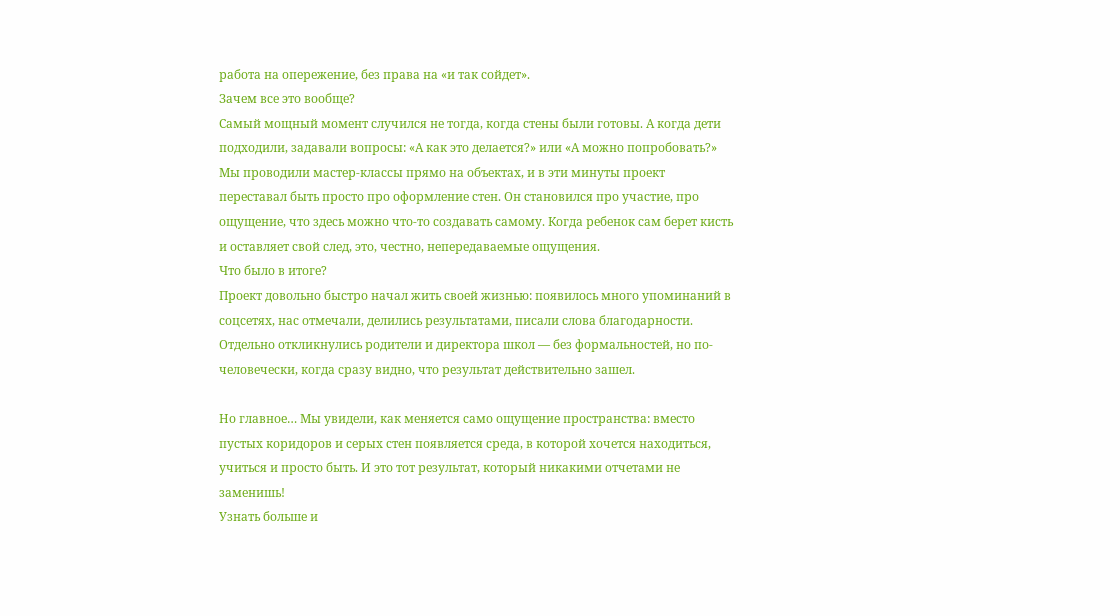работа на опережение, без права на «и так сойдет».
Зачем все это вообще?
Самый мощный момент случился не тогда, когда стены были готовы. А когда дети подходили, задавали вопросы: «А как это делается?» или «А можно попробовать?» Мы проводили мастер-классы прямо на объектах, и в эти минуты проект переставал быть просто про оформление стен. Он становился про участие, про ощущение, что здесь можно что-то создавать самому. Когда ребенок сам берет кисть и оставляет свой след, это, честно, непередаваемые ощущения.
Что было в итоге?
Проект довольно быстро начал жить своей жизнью: появилось много упоминаний в соцсетях, нас отмечали, делились результатами, писали слова благодарности. Отдельно откликнулись родители и директора школ — без формальностей, но по-человечески, когда сразу видно, что результат действительно зашел.

Но главное… Мы увидели, как меняется само ощущение пространства: вместо пустых коридоров и серых стен появляется среда, в которой хочется находиться, учиться и просто быть. И это тот результат, который никакими отчетами не заменишь!
Узнать больше и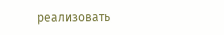реализовать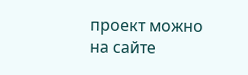проект можно на сайте